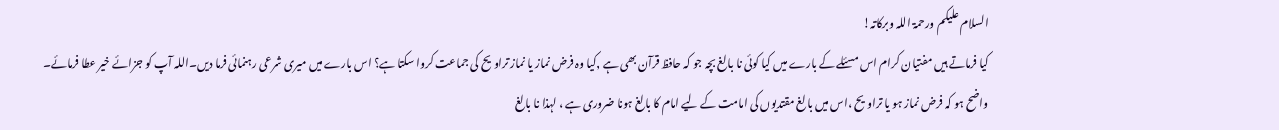السلام علیکم ورحمۃ اللہ وبرکاتہ!
کیا فرماتے ہیں مفتیان کرام اس مسئلے کے بارے میں کیا کوئی نا بالغ بچہ جو کہ حافظ قرآن بھی ہے ,کیا وہ فرض نماز یا نماز تراویح کی جماعت کروا سکتا ہے؟ اس بارے میں میری شرعی رہنمائی فرما دیں۔اللہ آپ کو جزائے خیر عطا فرمائے۔
واضح ہو کہ فرض نماز ہو یا تراویح ،اس میں بالغ مقتدیوں کی امامت کے لیے امام کا بالغ ہونا ضروری ہے ، لہذا نا بالغ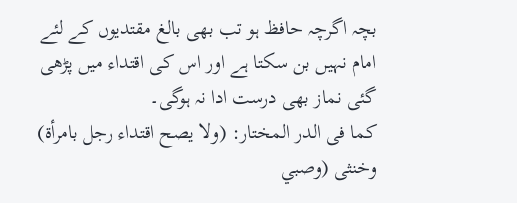بچہ اگرچہ حافظ ہو تب بھی بالغ مقتدیوں کے لئے امام نہیں بن سکتا ہے اور اس کی اقتداء میں پڑھی گئی نماز بھی درست ادا نہ ہوگی۔
کما فی الدر المختار: (ولا يصح اقتداء رجل بامرأة) وخنثى (وصبي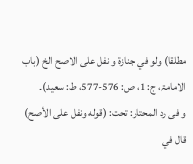مطلقا) ولو في جنازة و نفل علی الاصح الخ (باب الامامۃ، ج: 1، ص: 576-577، ط: سعید)۔
و فی رد المحتار: تحت: (قوله ونفل على الأصح) قال في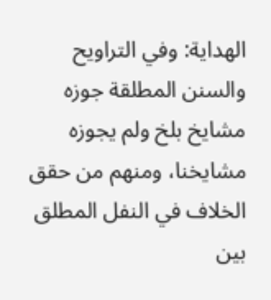الهداية: وفي التراويح والسنن المطلقة جوزه مشايخ بلخ ولم يجوزه مشايخنا، ومنهم من حقق الخلاف في النفل المطلق بين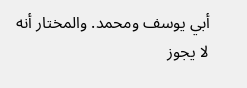أبي يوسف ومحمد. والمختار أنه لا يجوز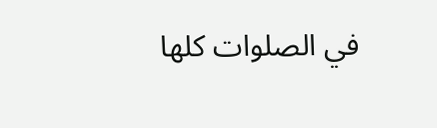في الصلوات كلها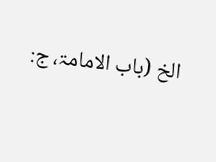الخ (باب الامامۃ، ج: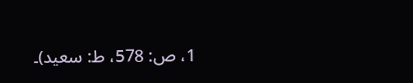1، ص: 578، ط: سعید)۔